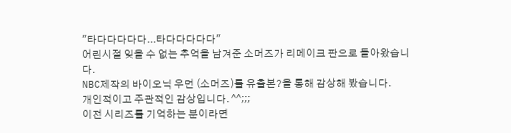"타다다다다다...타다다다다다"
어린시절 잊을 수 없는 추억을 남겨준 소머즈가 리메이크 판으로 돌아왔습니다.
NBC제작의 바이오닉 우먼 (소머즈)를 유출본?을 통해 감상해 봤습니다.
개인적이고 주관적인 감상입니다. ^^;;;
이전 시리즈를 기억하는 분이라면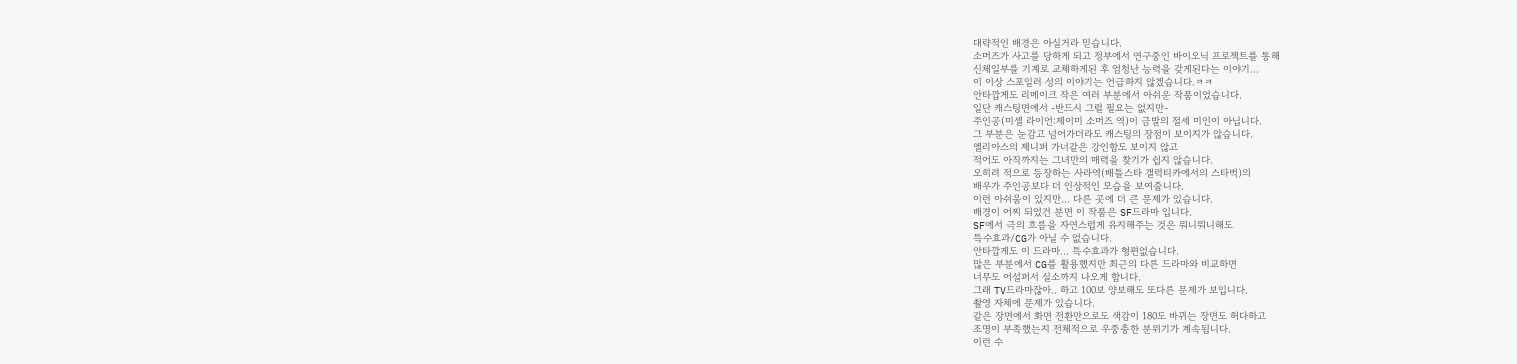대략적인 배경은 아실거라 믿습니다.
소머즈가 사고를 당하게 되고 정부에서 연구중인 바이오닉 프로젝트를 통해
신체일부를 기계로 교체하게된 후 엄청난 능력을 갖게된다는 이야기...
이 이상 스포일러 성의 이야기는 언급하지 않겠습니다.ㅋㅋ
안타깝게도 리메이크 작은 여러 부분에서 아쉬운 작품이었습니다.
일단 캐스팅면에서 -반드시 그럴 필요는 없지만-
주인공(미셀 라이언:제이미 소머즈 역)이 금발의 절세 미인이 아닙니다.
그 부분은 눈감고 넘어가더라도 캐스팅의 장점이 보이지가 않습니다.
엘리아스의 제니퍼 가너같은 강인함도 보이지 않고
적어도 아직까지는 그녀만의 매력을 찾기가 쉽지 않습니다.
오히려 적으로 등장하는 사라역(배틀스타 갤럭티카에서의 스타벅)의
배우가 주인공보다 더 인상적인 모습을 보여줍니다.
이런 아쉬움이 있지만... 다른 곳에 더 큰 문제가 있습니다.
배경이 어찌 되었건 분면 이 작품은 SF드라마 입니다.
SF에서 극의 흐름을 자연스럽게 유지해주는 것은 뭐니뭐니해도
특수효과/CG가 아닐 수 없습니다.
안타깝게도 이 드라마... 특수효과가 형편없습니다.
많은 부분에서 CG를 활용했지만 최근의 다른 드라마와 비교하면
너무도 어설퍼서 실소까지 나오게 합니다.
그래 TV드라마잖아.. 하고 100보 양보해도 또다른 문제가 보입니다.
촬영 자체에 문제가 있습니다.
같은 장면에서 화면 전환만으로도 색감이 180도 바뀌는 장면도 허다하고
조명이 부족했는지 전체적으로 우중충한 분위기가 계속됩니다.
이런 수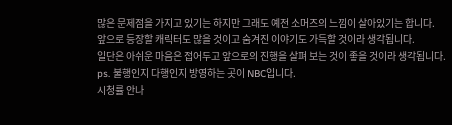많은 문제점을 가지고 있기는 하지만 그래도 예전 소머즈의 느낌이 살아있기는 합니다.
앞으로 등장할 캐릭터도 많을 것이고 숨겨진 이야기도 가득할 것이라 생각됩니다.
일단은 아쉬운 마음은 접어두고 앞으로의 진행을 살펴 보는 것이 좋을 것이라 생각됩니다.
ps. 불행인지 다행인지 방영하는 곳이 NBC입니다.
시청률 안나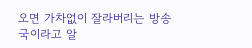오면 가차없이 잘라버리는 방송국이라고 알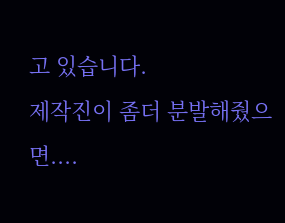고 있습니다.
제작진이 좀더 분발해줬으면....